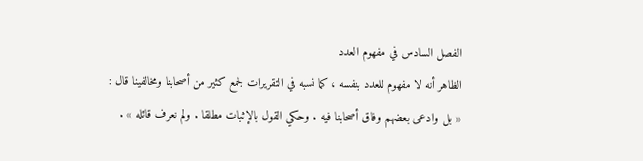الفصل السادس في مفهوم العدد
الظاهر أنه لا مفهوم للعدد بنفسه ، كما نسبه في التقريرات لجمع كثير من أصحابنا ومخالفينا قال : « بل وادعى بعضهم وفاق أصحابنا فيه . وحكي القول بالإثبات مطلقا . ولم نعرف قائله » .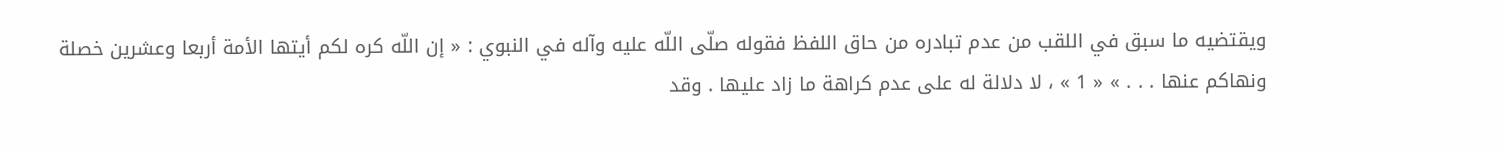ويقتضيه ما سبق في اللقب من عدم تبادره من حاق اللفظ فقوله صلّى اللّه عليه وآله في النبوي : « إن اللّه كره لكم أيتها الأمة أربعا وعشرين خصلة ونهاكم عنها . . . » « 1 » ، لا دلالة له على عدم كراهة ما زاد عليها . وقد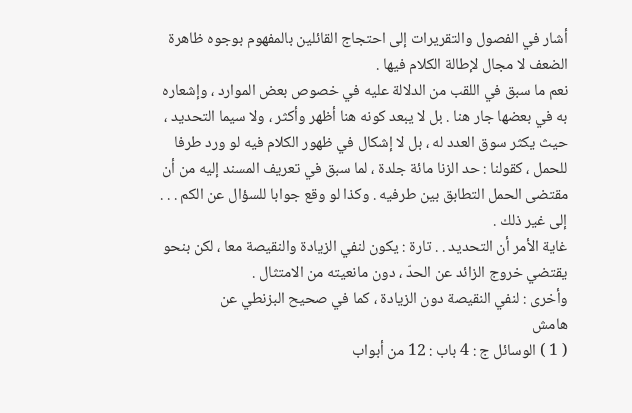أشار في الفصول والتقريرات إلى احتجاج القائلين بالمفهوم بوجوه ظاهرة الضعف لا مجال لإطالة الكلام فيها .
نعم ما سبق في اللقب من الدلالة عليه في خصوص بعض الموارد ، وإشعاره به في بعضها جار هنا . بل لا يبعد كونه هنا أظهر وأكثر ، ولا سيما التحديد ، حيث يكثر سوق العدد له ، بل لا إشكال في ظهور الكلام فيه لو ورد طرفا للحمل ، كقولنا : حد الزنا مائة جلدة ، لما سبق في تعريف المسند إليه من أن مقتضى الحمل التطابق بين طرفيه . وكذا لو وقع جوابا للسؤال عن الكم . . .
إلى غير ذلك .
غاية الأمر أن التحديد . . تارة : يكون لنفي الزيادة والنقيصة معا ، لكن بنحو يقتضي خروج الزائد عن الحدّ ، دون مانعيته من الامتثال .
وأخرى : لنفي النقيصة دون الزيادة ، كما في صحيح البزنطي عن
هامش
( 1 ) الوسائل ج : 4 باب : 12 من أبواب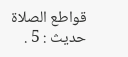قواطع الصلاة حديث : 5 .